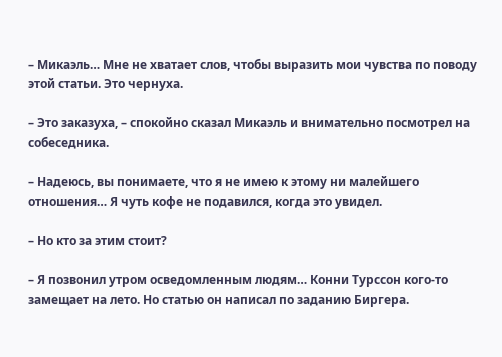– Микаэль… Мне не хватает слов, чтобы выразить мои чувства по поводу этой статьи. Это чернуха.

– Это заказуха, – спокойно сказал Микаэль и внимательно посмотрел на собеседника.

– Надеюсь, вы понимаете, что я не имею к этому ни малейшего отношения… Я чуть кофе не подавился, когда это увидел.

– Но кто за этим стоит?

– Я позвонил утром осведомленным людям… Конни Турссон кого-то замещает на лето. Но статью он написал по заданию Биргера.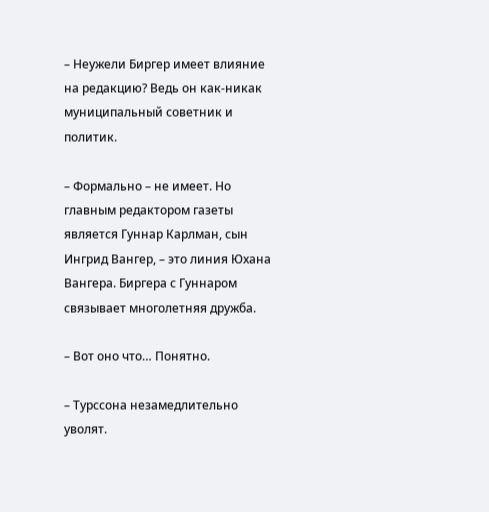– Неужели Биргер имеет влияние на редакцию? Ведь он как-никак муниципальный советник и политик.

– Формально – не имеет. Но главным редактором газеты является Гуннар Карлман, сын Ингрид Вангер, – это линия Юхана Вангера. Биргера с Гуннаром связывает многолетняя дружба.

– Вот оно что… Понятно.

– Турссона незамедлительно уволят.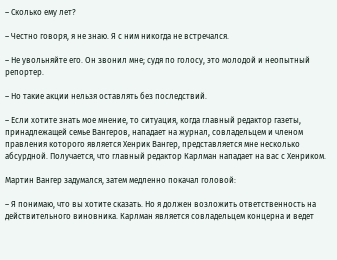– Сколько ему лет?

– Честно говоря, я не знаю. Я с ним никогда не встречался.

– Не увольняйте его. Он звонил мне; судя по голосу, это молодой и неопытный репортер.

– Но такие акции нельзя оставлять без последствий.

– Если хотите знать мое мнение, то ситуация, когда главный редактор газеты, принадлежащей семье Вангеров, нападает на журнал, совладельцем и членом правления которого является Хенрик Вангер, представляется мне несколько абсурдной. Получается, что главный редактор Карлман нападает на вас с Хенриком.

Мартин Вангер задумался, затем медленно покачал головой:

– Я понимаю, что вы хотите сказать. Но я должен возложить ответственность на действительного виновника. Карлман является совладельцем концерна и ведет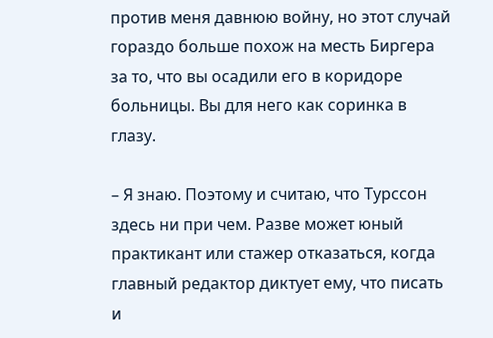против меня давнюю войну, но этот случай гораздо больше похож на месть Биргера за то, что вы осадили его в коридоре больницы. Вы для него как соринка в глазу.

– Я знаю. Поэтому и считаю, что Турссон здесь ни при чем. Разве может юный практикант или стажер отказаться, когда главный редактор диктует ему, что писать и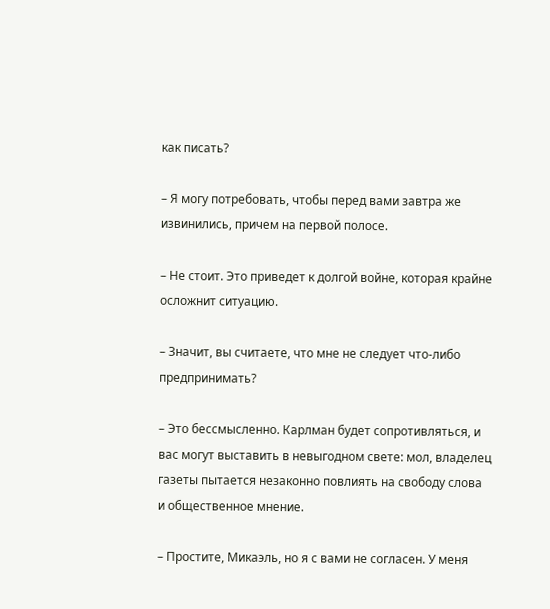как писать?

– Я могу потребовать, чтобы перед вами завтра же извинились, причем на первой полосе.

– Не стоит. Это приведет к долгой войне, которая крайне осложнит ситуацию.

– Значит, вы считаете, что мне не следует что-либо предпринимать?

– Это бессмысленно. Карлман будет сопротивляться, и вас могут выставить в невыгодном свете: мол, владелец газеты пытается незаконно повлиять на свободу слова и общественное мнение.

– Простите, Микаэль, но я с вами не согласен. У меня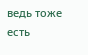ведь тоже есть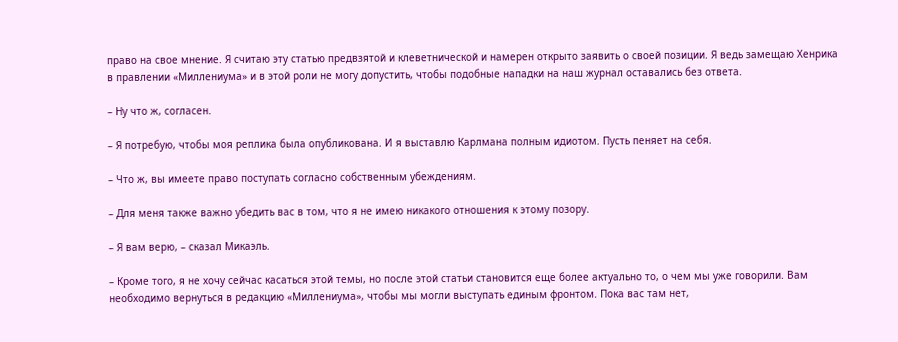право на свое мнение. Я считаю эту статью предвзятой и клеветнической и намерен открыто заявить о своей позиции. Я ведь замещаю Хенрика в правлении «Миллениума» и в этой роли не могу допустить, чтобы подобные нападки на наш журнал оставались без ответа.

– Ну что ж, согласен.

– Я потребую, чтобы моя реплика была опубликована. И я выставлю Карлмана полным идиотом. Пусть пеняет на себя.

– Что ж, вы имеете право поступать согласно собственным убеждениям.

– Для меня также важно убедить вас в том, что я не имею никакого отношения к этому позору.

– Я вам верю, – сказал Микаэль.

– Кроме того, я не хочу сейчас касаться этой темы, но после этой статьи становится еще более актуально то, о чем мы уже говорили. Вам необходимо вернуться в редакцию «Миллениума», чтобы мы могли выступать единым фронтом. Пока вас там нет,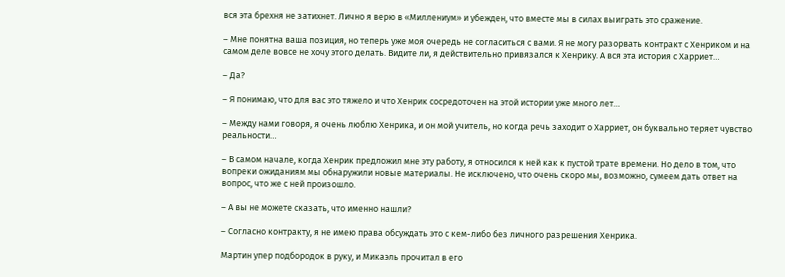вся эта брехня не затихнет. Лично я верю в «Миллениум» и убежден, что вместе мы в силах выиграть это сражение.

– Мне понятна ваша позиция, но теперь уже моя очередь не согласиться с вами. Я не могу разорвать контракт с Хенриком и на самом деле вовсе не хочу этого делать. Видите ли, я действительно привязался к Хенрику. А вся эта история с Харриет…

– Да?

– Я понимаю, что для вас это тяжело и что Хенрик сосредоточен на этой истории уже много лет…

– Между нами говоря, я очень люблю Хенрика, и он мой учитель, но когда речь заходит о Харриет, он буквально теряет чувство реальности…

– В самом начале, когда Хенрик предложил мне эту работу, я относился к ней как к пустой трате времени. Но дело в том, что вопреки ожиданиям мы обнаружили новые материалы. Не исключено, что очень скоро мы, возможно, сумеем дать ответ на вопрос, что же с ней произошло.

– А вы не можете сказать, что именно нашли?

– Согласно контракту, я не имею права обсуждать это с кем-либо без личного разрешения Хенрика.

Мартин упер подбородок в руку, и Микаэль прочитал в его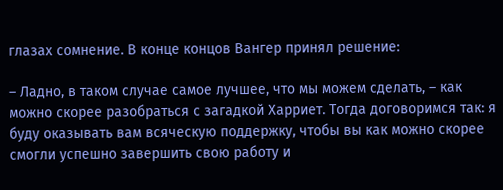глазах сомнение. В конце концов Вангер принял решение:

– Ладно, в таком случае самое лучшее, что мы можем сделать, – как можно скорее разобраться с загадкой Харриет. Тогда договоримся так: я буду оказывать вам всяческую поддержку, чтобы вы как можно скорее смогли успешно завершить свою работу и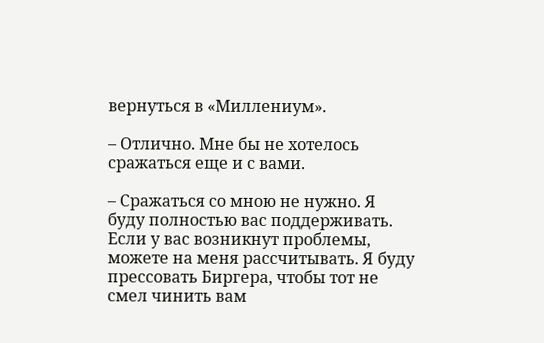вернуться в «Миллениум».

– Отлично. Мне бы не хотелось сражаться еще и с вами.

– Сражаться со мною не нужно. Я буду полностью вас поддерживать. Если у вас возникнут проблемы, можете на меня рассчитывать. Я буду прессовать Биргера, чтобы тот не смел чинить вам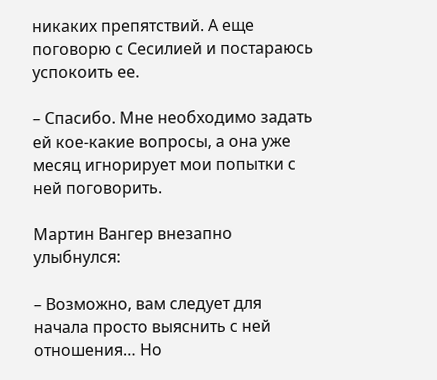никаких препятствий. А еще поговорю с Сесилией и постараюсь успокоить ее.

– Спасибо. Мне необходимо задать ей кое-какие вопросы, а она уже месяц игнорирует мои попытки с ней поговорить.

Мартин Вангер внезапно улыбнулся:

– Возможно, вам следует для начала просто выяснить с ней отношения… Но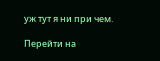уж тут я ни при чем.

Перейти на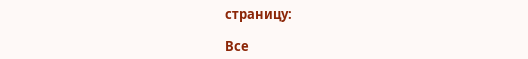страницу:

Все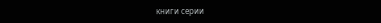книги серии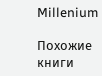Millenium

Похожие книги